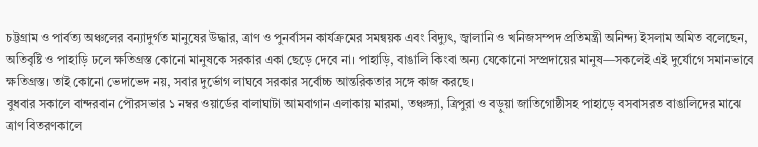চট্টগ্রাম ও পার্বত্য অঞ্চলের বন্যাদুর্গত মানুষের উদ্ধার, ত্রাণ ও পুনর্বাসন কার্যক্রমের সমন্বয়ক এবং বিদ্যুৎ, জ্বালানি ও খনিজসম্পদ প্রতিমন্ত্রী অনিন্দ্য ইসলাম অমিত বলেছেন, অতিবৃষ্টি ও পাহাড়ি ঢলে ক্ষতিগ্রস্ত কোনো মানুষকে সরকার একা ছেড়ে দেবে না। পাহাড়ি, বাঙালি কিংবা অন্য যেকোনো সম্প্রদায়ের মানুষ—সকলেই এই দুর্যোগে সমানভাবে ক্ষতিগ্রস্ত। তাই কোনো ভেদাভেদ নয়, সবার দুর্ভোগ লাঘবে সরকার সর্বোচ্চ আন্তরিকতার সঙ্গে কাজ করছে।
বুধবার সকালে বান্দরবান পৌরসভার ১ নম্বর ওয়ার্ডের বালাঘাটা আমবাগান এলাকায় মারমা, তঞ্চঙ্গ্যা, ত্রিপুরা ও বড়ুয়া জাতিগোষ্ঠীসহ পাহাড়ে বসবাসরত বাঙালিদের মাঝে ত্রাণ বিতরণকালে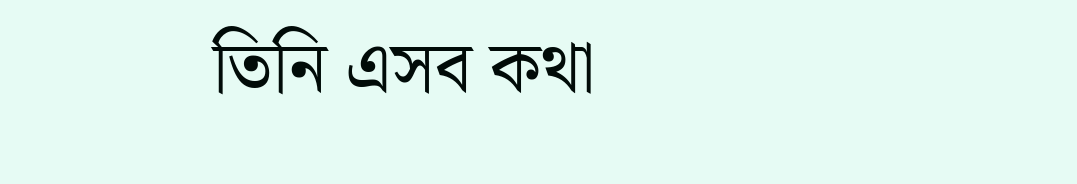তিনি এসব কথা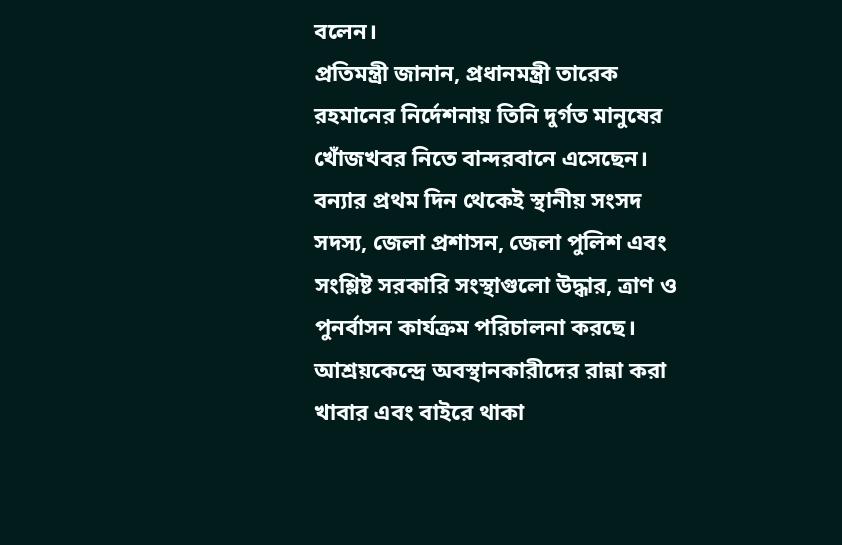বলেন।
প্রতিমন্ত্রী জানান, প্রধানমন্ত্রী তারেক রহমানের নির্দেশনায় তিনি দুর্গত মানুষের খোঁজখবর নিতে বান্দরবানে এসেছেন। বন্যার প্রথম দিন থেকেই স্থানীয় সংসদ সদস্য, জেলা প্রশাসন, জেলা পুলিশ এবং সংশ্লিষ্ট সরকারি সংস্থাগুলো উদ্ধার, ত্রাণ ও পুনর্বাসন কার্যক্রম পরিচালনা করছে। আশ্রয়কেন্দ্রে অবস্থানকারীদের রান্না করা খাবার এবং বাইরে থাকা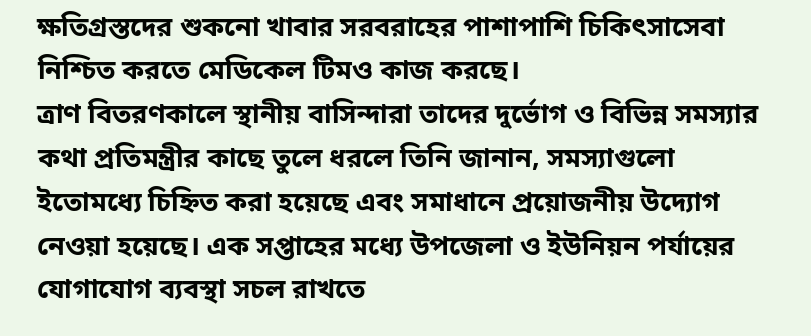ক্ষতিগ্রস্তদের শুকনো খাবার সরবরাহের পাশাপাশি চিকিৎসাসেবা নিশ্চিত করতে মেডিকেল টিমও কাজ করছে।
ত্রাণ বিতরণকালে স্থানীয় বাসিন্দারা তাদের দুর্ভোগ ও বিভিন্ন সমস্যার কথা প্রতিমন্ত্রীর কাছে তুলে ধরলে তিনি জানান, সমস্যাগুলো ইতোমধ্যে চিহ্নিত করা হয়েছে এবং সমাধানে প্রয়োজনীয় উদ্যোগ নেওয়া হয়েছে। এক সপ্তাহের মধ্যে উপজেলা ও ইউনিয়ন পর্যায়ের যোগাযোগ ব্যবস্থা সচল রাখতে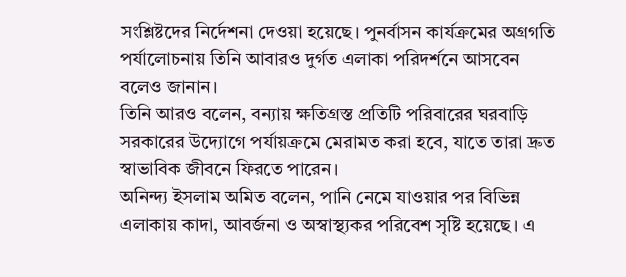সংশ্লিষ্টদের নির্দেশনা দেওয়া হয়েছে। পুনর্বাসন কার্যক্রমের অগ্রগতি পর্যালোচনায় তিনি আবারও দুর্গত এলাকা পরিদর্শনে আসবেন বলেও জানান।
তিনি আরও বলেন, বন্যায় ক্ষতিগ্রস্ত প্রতিটি পরিবারের ঘরবাড়ি সরকারের উদ্যোগে পর্যায়ক্রমে মেরামত করা হবে, যাতে তারা দ্রুত স্বাভাবিক জীবনে ফিরতে পারেন।
অনিন্দ্য ইসলাম অমিত বলেন, পানি নেমে যাওয়ার পর বিভিন্ন এলাকায় কাদা, আবর্জনা ও অস্বাস্থ্যকর পরিবেশ সৃষ্টি হয়েছে। এ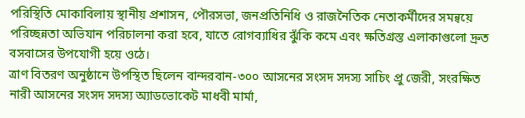পরিস্থিতি মোকাবিলায় স্থানীয় প্রশাসন, পৌরসভা, জনপ্রতিনিধি ও রাজনৈতিক নেতাকর্মীদের সমন্বয়ে পরিচ্ছন্নতা অভিযান পরিচালনা করা হবে, যাতে রোগব্যাধির ঝুঁকি কমে এবং ক্ষতিগ্রস্ত এলাকাগুলো দ্রুত বসবাসের উপযোগী হয়ে ওঠে।
ত্রাণ বিতরণ অনুষ্ঠানে উপস্থিত ছিলেন বান্দরবান-৩০০ আসনের সংসদ সদস্য সাচিং প্রু জেরী, সংরক্ষিত নারী আসনের সংসদ সদস্য অ্যাডভোকেট মাধবী মার্মা,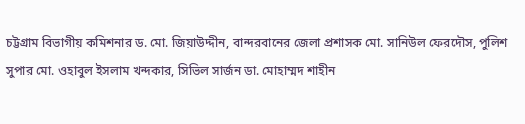চট্টগ্রাম বিভাগীয় কমিশনার ড. মো. জিয়াউদ্দীন, বান্দরবানের জেলা প্রশাসক মো. সানিউল ফেরদৌস, পুলিশ সুপার মো. ওহাবুল ইসলাম খন্দকার, সিভিল সার্জন ডা. মোহাম্মদ শাহীন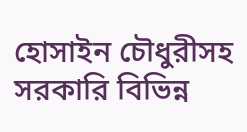হোসাইন চৌধুরীসহ সরকারি বিভিন্ন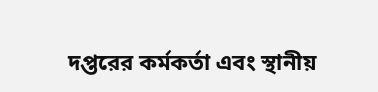দপ্তরের কর্মকর্তা এবং স্থানীয়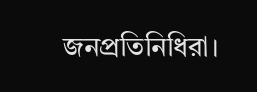জনপ্রতিনিধিরা।